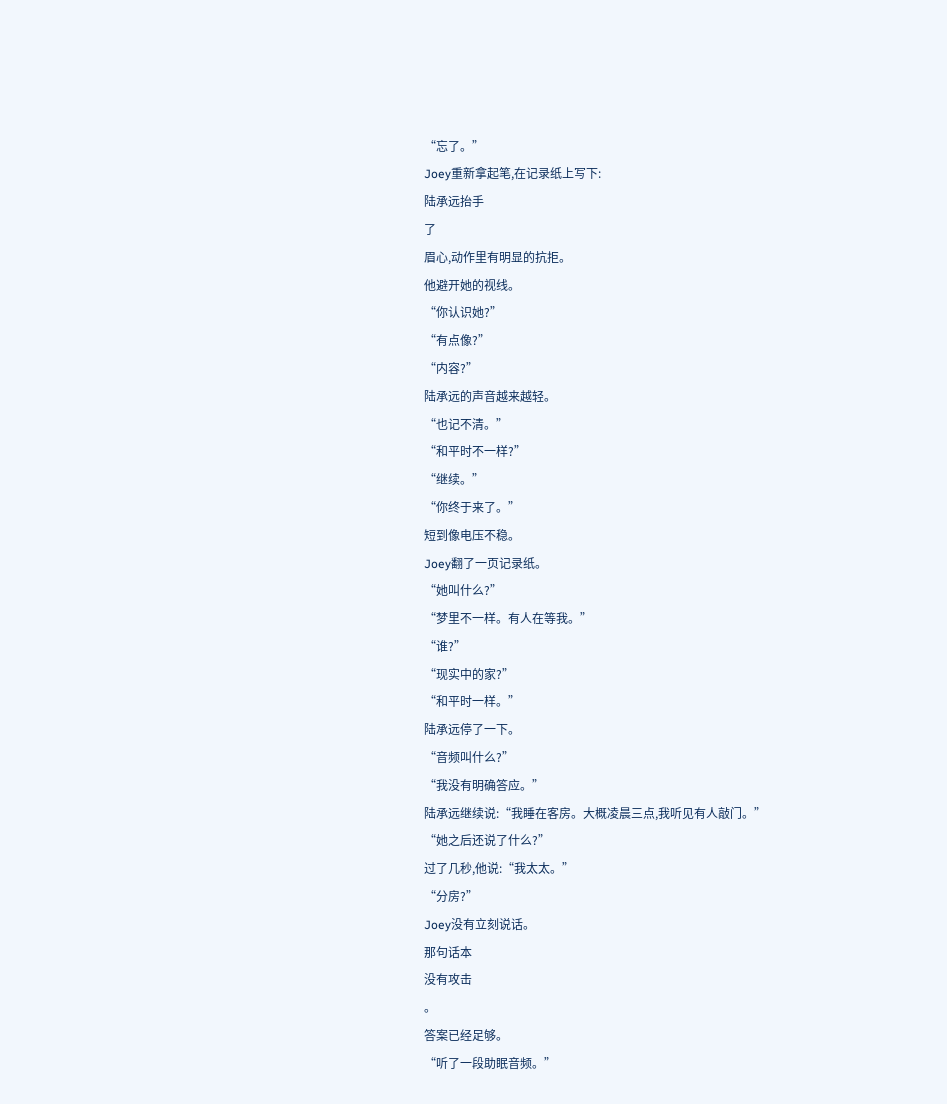“忘了。”
Joey重新拿起笔,在记录纸上写下:
陆承远抬手
了
眉心,动作里有明显的抗拒。
他避开她的视线。
“你认识她?”
“有点像?”
“内容?”
陆承远的声音越来越轻。
“也记不清。”
“和平时不一样?”
“继续。”
“你终于来了。”
短到像电压不稳。
Joey翻了一页记录纸。
“她叫什么?”
“梦里不一样。有人在等我。”
“谁?”
“现实中的家?”
“和平时一样。”
陆承远停了一下。
“音频叫什么?”
“我没有明确答应。”
陆承远继续说:“我睡在客房。大概凌晨三点,我听见有人敲门。”
“她之后还说了什么?”
过了几秒,他说:“我太太。”
“分房?”
Joey没有立刻说话。
那句话本
没有攻击
。
答案已经足够。
“听了一段助眠音频。”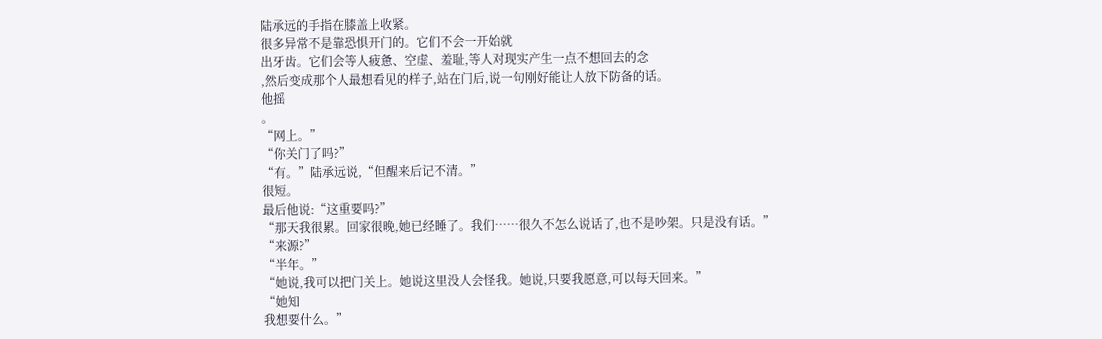陆承远的手指在膝盖上收紧。
很多异常不是靠恐惧开门的。它们不会一开始就
出牙齿。它们会等人疲惫、空虚、羞耻,等人对现实产生一点不想回去的念
,然后变成那个人最想看见的样子,站在门后,说一句刚好能让人放下防备的话。
他摇
。
“网上。”
“你关门了吗?”
“有。”陆承远说,“但醒来后记不清。”
很短。
最后他说:“这重要吗?”
“那天我很累。回家很晚,她已经睡了。我们……很久不怎么说话了,也不是吵架。只是没有话。”
“来源?”
“半年。”
“她说,我可以把门关上。她说这里没人会怪我。她说,只要我愿意,可以每天回来。”
“她知
我想要什么。”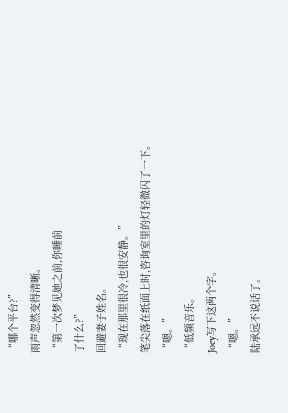“哪个平台?”
雨声忽然变得清晰。
“第一次梦见她之前,你睡前
了什么?”
回避妻子姓名。
“现在那里很冷,也很安静。”
笔尖落在纸面上时,咨询室里的灯轻微闪了一下。
“嗯。”
“低频音乐。
Joey写下这两个字。
“嗯。”
陆承远不说话了。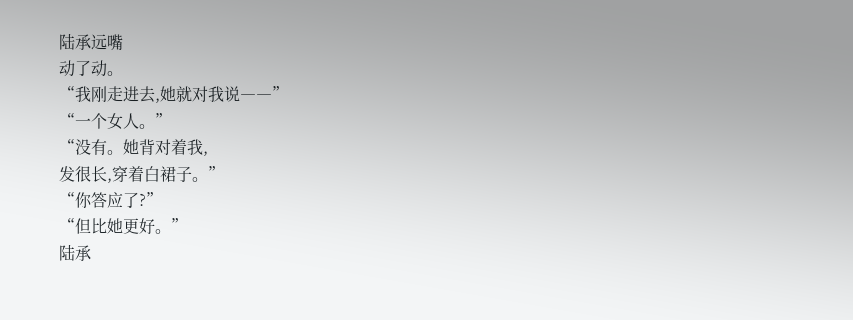陆承远嘴
动了动。
“我刚走进去,她就对我说――”
“一个女人。”
“没有。她背对着我,
发很长,穿着白裙子。”
“你答应了?”
“但比她更好。”
陆承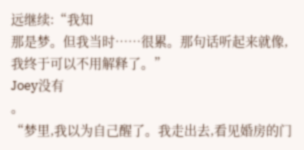远继续:“我知
那是梦。但我当时……很累。那句话听起来就像,我终于可以不用解释了。”
Joey没有
。
“梦里,我以为自己醒了。我走出去,看见婚房的门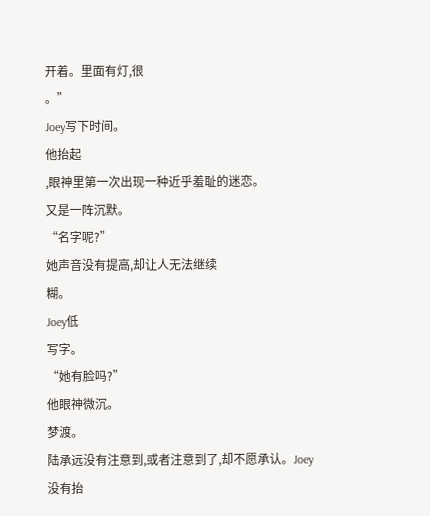开着。里面有灯,很
。”
Joey写下时间。
他抬起
,眼神里第一次出现一种近乎羞耻的迷恋。
又是一阵沉默。
“名字呢?”
她声音没有提高,却让人无法继续
糊。
Joey低
写字。
“她有脸吗?”
他眼神微沉。
梦渡。
陆承远没有注意到,或者注意到了,却不愿承认。Joey没有抬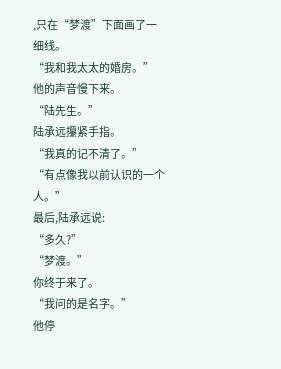,只在“梦渡”下面画了一
细线。
“我和我太太的婚房。”
他的声音慢下来。
“陆先生。”
陆承远攥紧手指。
“我真的记不清了。”
“有点像我以前认识的一个人。”
最后,陆承远说:
“多久?”
“梦渡。”
你终于来了。
“我问的是名字。”
他停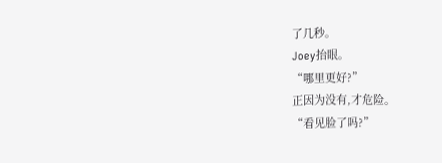了几秒。
Joey抬眼。
“哪里更好?”
正因为没有,才危险。
“看见脸了吗?”